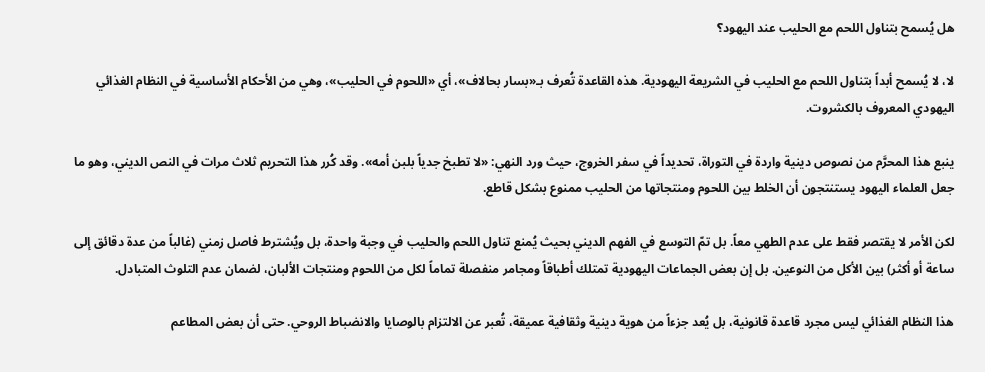هل يُسمح بتناول اللحم مع الحليب عند اليهود؟

لا، لا يُسمح أبداً بتناول اللحم مع الحليب في الشريعة اليهودية. هذه القاعدة تُعرف بـ«بسار بحالاف»، أي «اللحوم في الحليب»، وهي من الأحكام الأساسية في النظام الغذائي اليهودي المعروف بالكشروت.

ينبع هذا المحرَّم من نصوص دينية واردة في التوراة، تحديداً في سفر الخروج، حيث ورد النهي: «لا تطبخ جدياً بلبن أمه». وقد كُرر هذا التحريم ثلاث مرات في النص الديني، وهو ما جعل العلماء اليهود يستنتجون أن الخلط بين اللحوم ومنتجاتها من الحليب ممنوع بشكل قاطع.

لكن الأمر لا يقتصر فقط على عدم الطهي معاً. بل تمّ التوسع في الفهم الديني بحيث يُمنع تناول اللحم والحليب في وجبة واحدة، بل ويُشترط فاصل زمني (غالباً من عدة دقائق إلى ساعة أو أكثر) بين الأكل من النوعين. بل إن بعض الجماعات اليهودية تمتلك أطباقاً ومجامر منفصلة تماماً لكل من اللحوم ومنتجات الألبان، لضمان عدم التلوث المتبادل.

هذا النظام الغذائي ليس مجرد قاعدة قانونية، بل يُعد جزءاً من هوية دينية وثقافية عميقة، تُعبر عن الالتزام بالوصايا والانضباط الروحي. حتى أن بعض المطاعم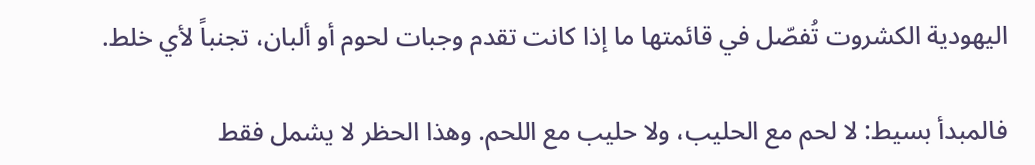اليهودية الكشروت تُفصّل في قائمتها ما إذا كانت تقدم وجبات لحوم أو ألبان، تجنباً لأي خلط.

فالمبدأ بسيط: لا لحم مع الحليب، ولا حليب مع اللحم. وهذا الحظر لا يشمل فقط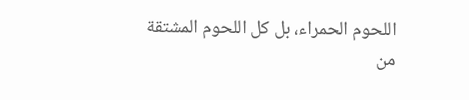اللحوم الحمراء، بل كل اللحوم المشتقة من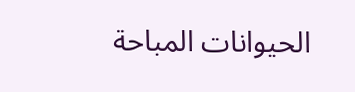الحيوانات المباحة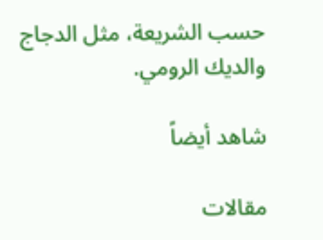حسب الشريعة، مثل الدجاج والديك الرومي.

شاهد أيضاً

مقالات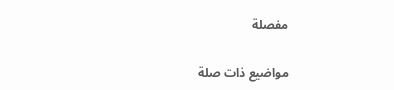مفصلة

مواضيع ذات صلة